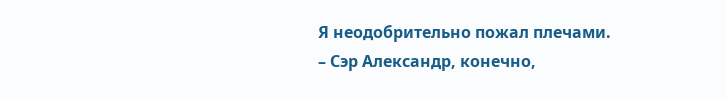Я неодобрительно пожал плечами.
– Сэр Александр, конечно,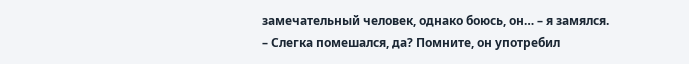замечательный человек, однако боюсь, он… – я замялся.
– Слегка помешался, да? Помните, он употребил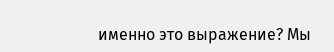именно это выражение? Мы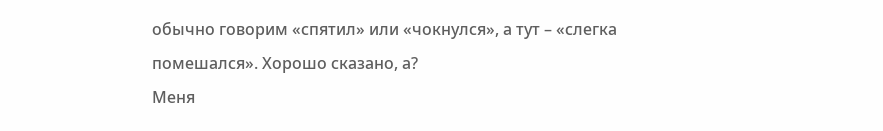обычно говорим «спятил» или «чокнулся», а тут – «слегка помешался». Хорошо сказано, а?
Меня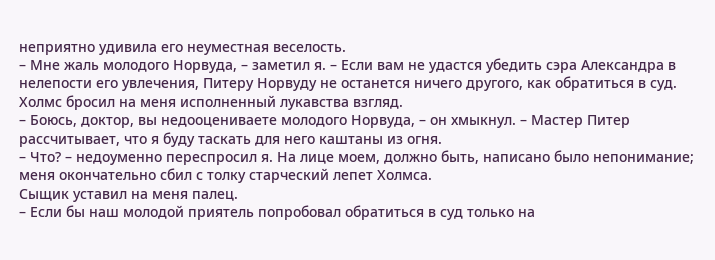неприятно удивила его неуместная веселость.
– Мне жаль молодого Норвуда, – заметил я. – Если вам не удастся убедить сэра Александра в нелепости его увлечения, Питеру Норвуду не останется ничего другого, как обратиться в суд.
Холмс бросил на меня исполненный лукавства взгляд.
– Боюсь, доктор, вы недооцениваете молодого Норвуда, – он хмыкнул. – Мастер Питер рассчитывает, что я буду таскать для него каштаны из огня.
– Что? – недоуменно переспросил я. На лице моем, должно быть, написано было непонимание; меня окончательно сбил с толку старческий лепет Холмса.
Сыщик уставил на меня палец.
– Если бы наш молодой приятель попробовал обратиться в суд только на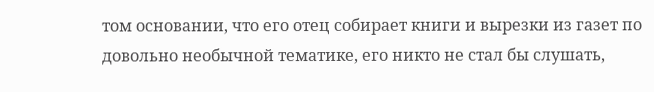том основании, что его отец собирает книги и вырезки из газет по довольно необычной тематике, его никто не стал бы слушать,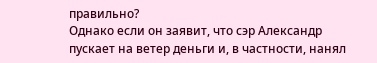правильно?
Однако если он заявит, что сэр Александр пускает на ветер деньги и, в частности, нанял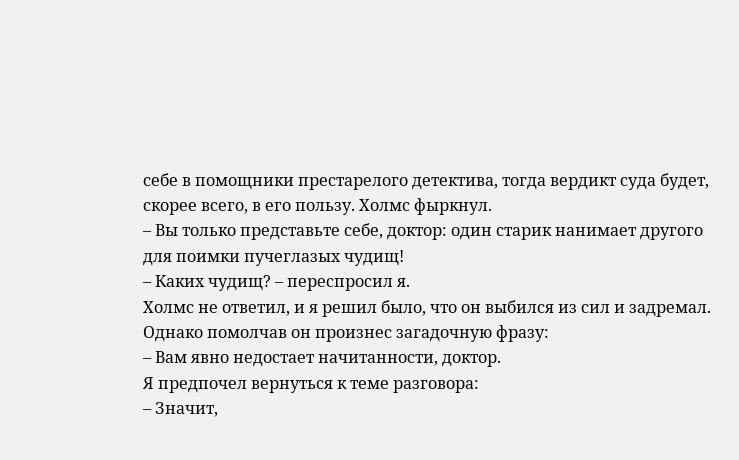себе в помощники престарелого детектива, тогда вердикт суда будет, скорее всего, в его пользу. Холмс фыркнул.
– Вы только представьте себе, доктор: один старик нанимает другого для поимки пучеглазых чудищ!
– Каких чудищ? – переспросил я.
Холмс не ответил, и я решил было, что он выбился из сил и задремал. Однако помолчав он произнес загадочную фразу:
– Вам явно недостает начитанности, доктор.
Я предпочел вернуться к теме разговора:
– Значит,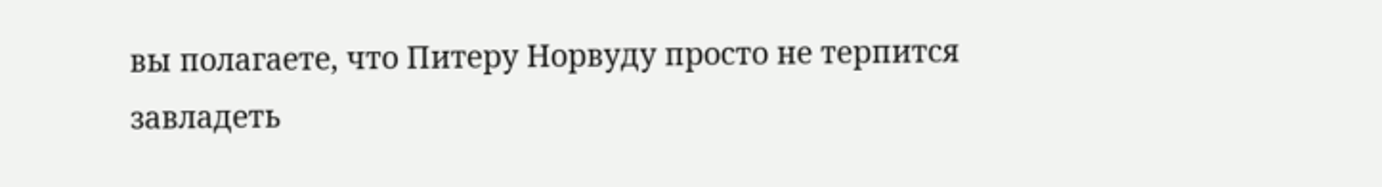вы полагаете, что Питеру Норвуду просто не терпится завладеть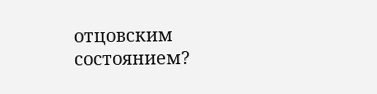отцовским состоянием?